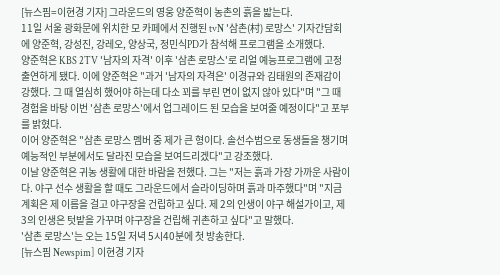[뉴스핌=이현경 기자] 그라운드의 영웅 양준혁이 농촌의 흙을 밟는다.
11일 서울 광화문에 위치한 모 카페에서 진행된 tvN '삼촌(村) 로망스' 기자간담회에 양준혁, 강성진, 강레오, 양상국, 정민식PD가 참석해 프로그램을 소개했다.
양준혁은 KBS 2TV '남자의 자격' 이후 '삼촌 로망스'로 리얼 예능프로그램에 고정 출연하게 됐다. 이에 양준혁은 "과거 '남자의 자격은' 이경규와 김태원의 존재감이 강했다. 그 때 열심히 했어야 하는데 다소 꾀를 부린 면이 없지 않아 있다"며 "그 때 경험을 바탕 이번 '삼촌 로망스'에서 업그레이드 된 모습을 보여줄 예정이다"고 포부를 밝혔다.
이어 양준혁은 "삼촌 로망스 멤버 중 제가 큰 형이다. 솔선수범으로 동생들을 챙기며 예능적인 부분에서도 달라진 모습을 보여드리겠다"고 강조했다.
이날 양준혁은 귀농 생활에 대한 바람을 전했다. 그는 "저는 흙과 가장 가까운 사람이다. 야구 선수 생활을 할 때도 그라운드에서 슬라이딩하며 흙과 마주했다"며 "지금 계획은 제 이름을 걸고 야구장을 건립하고 싶다. 제 2의 인생이 야구 해설가이고, 제 3의 인생은 텃밭을 가꾸며 야구장을 건립해 귀촌하고 싶다"고 말했다.
'삼촌 로망스'는 오는 15일 저녁 5시40분에 첫 방송한다.
[뉴스핌 Newspim] 이현경 기자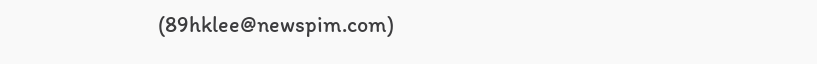(89hklee@newspim.com)